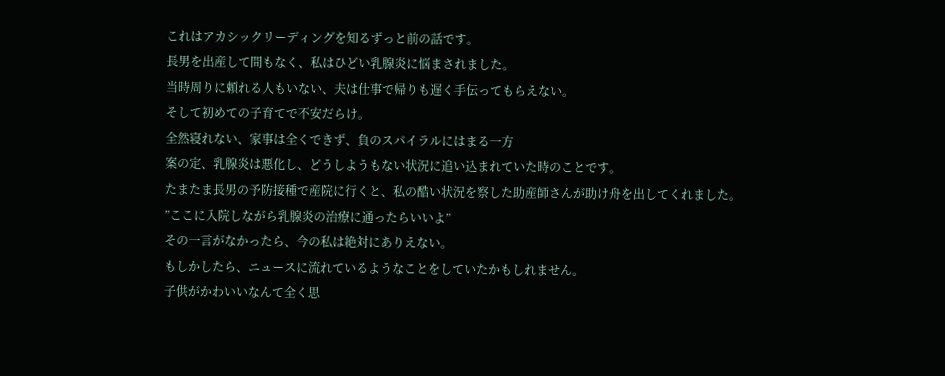これはアカシックリーディングを知るずっと前の話です。
長男を出産して間もなく、私はひどい乳腺炎に悩まされました。
当時周りに頼れる人もいない、夫は仕事で帰りも遅く手伝ってもらえない。
そして初めての子育てで不安だらけ。
全然寝れない、家事は全くできず、負のスパイラルにはまる一方
案の定、乳腺炎は悪化し、どうしようもない状況に追い込まれていた時のことです。
たまたま長男の予防接種で産院に行くと、私の酷い状況を察した助産師さんが助け舟を出してくれました。
”ここに入院しながら乳腺炎の治療に通ったらいいよ”
その一言がなかったら、今の私は絶対にありえない。
もしかしたら、ニュースに流れているようなことをしていたかもしれません。
子供がかわいいなんて全く思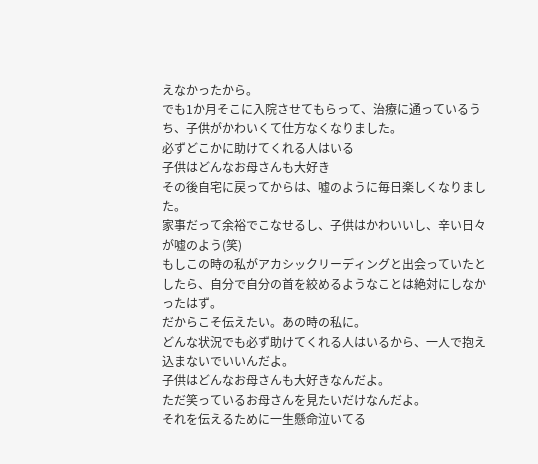えなかったから。
でも1か月そこに入院させてもらって、治療に通っているうち、子供がかわいくて仕方なくなりました。
必ずどこかに助けてくれる人はいる
子供はどんなお母さんも大好き
その後自宅に戻ってからは、嘘のように毎日楽しくなりました。
家事だって余裕でこなせるし、子供はかわいいし、辛い日々が嘘のよう(笑)
もしこの時の私がアカシックリーディングと出会っていたとしたら、自分で自分の首を絞めるようなことは絶対にしなかったはず。
だからこそ伝えたい。あの時の私に。
どんな状況でも必ず助けてくれる人はいるから、一人で抱え込まないでいいんだよ。
子供はどんなお母さんも大好きなんだよ。
ただ笑っているお母さんを見たいだけなんだよ。
それを伝えるために一生懸命泣いてる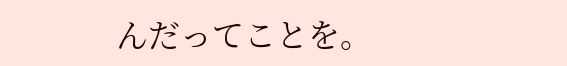んだってことを。